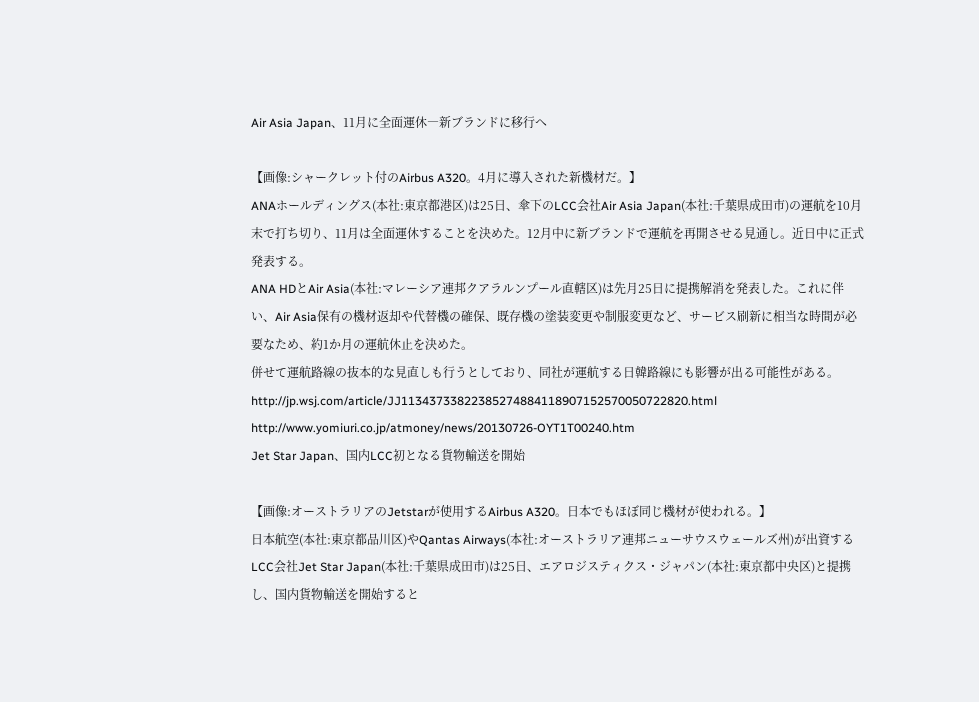Air Asia Japan、11月に全面運休―新ブランドに移行へ

【画像:シャークレット付のAirbus A320。4月に導入された新機材だ。】
ANAホールディングス(本社:東京都港区)は25日、傘下のLCC会社Air Asia Japan(本社:千葉県成田市)の運航を10月末で打ち切り、11月は全面運休することを決めた。12月中に新ブランドで運航を再開させる見通し。近日中に正式発表する。
ANA HDとAir Asia(本社:マレーシア連邦クアラルンプール直轄区)は先月25日に提携解消を発表した。これに伴い、Air Asia保有の機材返却や代替機の確保、既存機の塗装変更や制服変更など、サービス刷新に相当な時間が必要なため、約1か月の運航休止を決めた。
併せて運航路線の抜本的な見直しも行うとしており、同社が運航する日韓路線にも影響が出る可能性がある。
http://jp.wsj.com/article/JJ11343733822385274884118907152570050722820.html
http://www.yomiuri.co.jp/atmoney/news/20130726-OYT1T00240.htm
Jet Star Japan、国内LCC初となる貨物輸送を開始

【画像:オーストラリアのJetstarが使用するAirbus A320。日本でもほぼ同じ機材が使われる。】
日本航空(本社:東京都品川区)やQantas Airways(本社:オーストラリア連邦ニューサウスウェールズ州)が出資するLCC会社Jet Star Japan(本社:千葉県成田市)は25日、エアロジスティクス・ジャパン(本社:東京都中央区)と提携し、国内貨物輸送を開始すると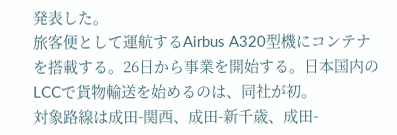発表した。
旅客便として運航するAirbus A320型機にコンテナを搭載する。26日から事業を開始する。日本国内のLCCで貨物輸送を始めるのは、同社が初。
対象路線は成田-関西、成田-新千歳、成田-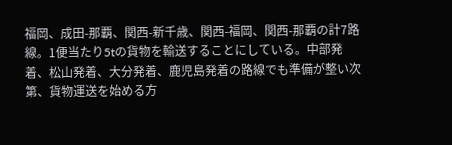福岡、成田-那覇、関西-新千歳、関西-福岡、関西-那覇の計7路線。1便当たり5tの貨物を輸送することにしている。中部発着、松山発着、大分発着、鹿児島発着の路線でも準備が整い次第、貨物運送を始める方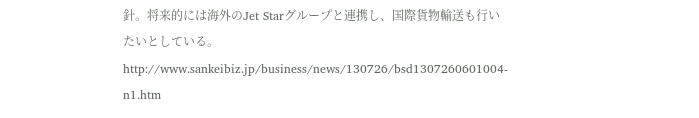針。将来的には海外のJet Starグループと連携し、国際貨物輸送も行いたいとしている。
http://www.sankeibiz.jp/business/news/130726/bsd1307260601004-n1.htm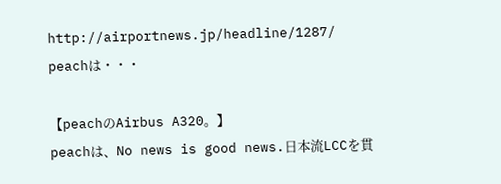http://airportnews.jp/headline/1287/
peachは・・・

【peachのAirbus A320。】
peachは、No news is good news.日本流LCCを貫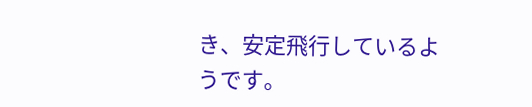き、安定飛行しているようです。